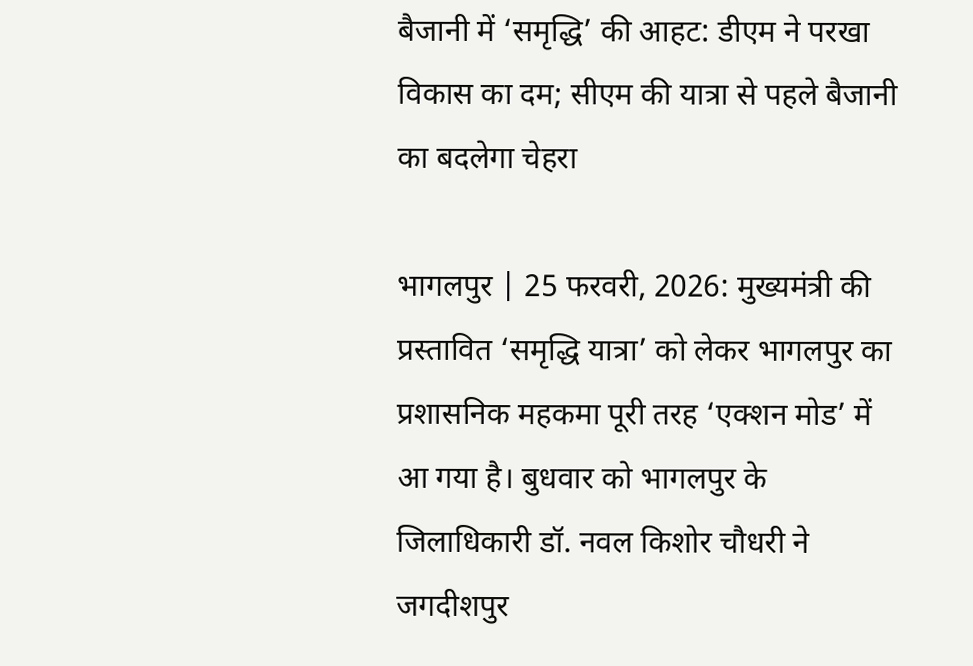बैजानी में ‘समृद्धि’ की आहट: डीएम ने परखा विकास का दम; सीएम की यात्रा से पहले बैजानी का बदलेगा चेहरा

भागलपुर | 25 फरवरी, 2026: मुख्यमंत्री की प्रस्तावित ‘समृद्धि यात्रा’ को लेकर भागलपुर का प्रशासनिक महकमा पूरी तरह ‘एक्शन मोड’ में आ गया है। बुधवार को भागलपुर के जिलाधिकारी डॉ. नवल किशोर चौधरी ने जगदीशपुर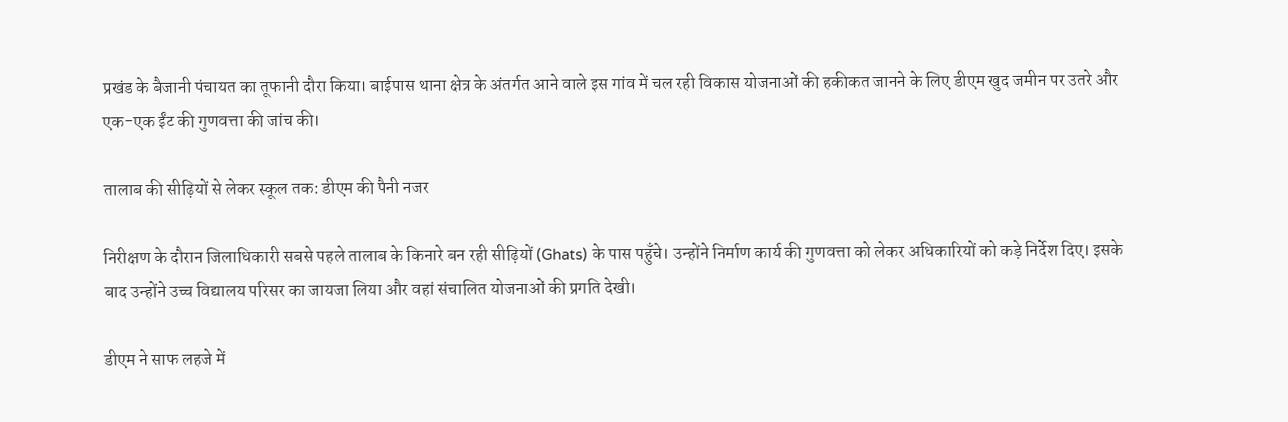प्रखंड के बैजानी पंचायत का तूफानी दौरा किया। बाईपास थाना क्षेत्र के अंतर्गत आने वाले इस गांव में चल रही विकास योजनाओं की हकीकत जानने के लिए डीएम खुद जमीन पर उतरे और एक-एक ईंट की गुणवत्ता की जांच की।

तालाब की सीढ़ियों से लेकर स्कूल तक: डीएम की पैनी नजर

निरीक्षण के दौरान जिलाधिकारी सबसे पहले तालाब के किनारे बन रही सीढ़ियों (Ghats) के पास पहुँचे। उन्होंने निर्माण कार्य की गुणवत्ता को लेकर अधिकारियों को कड़े निर्देश दिए। इसके बाद उन्होंने उच्च विद्यालय परिसर का जायजा लिया और वहां संचालित योजनाओं की प्रगति देखी।

डीएम ने साफ लहजे में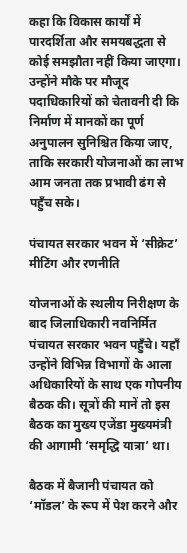कहा कि विकास कार्यों में पारदर्शिता और समयबद्धता से कोई समझौता नहीं किया जाएगा। उन्होंने मौके पर मौजूद पदाधिकारियों को चेतावनी दी कि निर्माण में मानकों का पूर्ण अनुपालन सुनिश्चित किया जाए, ताकि सरकारी योजनाओं का लाभ आम जनता तक प्रभावी ढंग से पहुँच सके।

पंचायत सरकार भवन में ‘सीक्रेट’ मीटिंग और रणनीति

योजनाओं के स्थलीय निरीक्षण के बाद जिलाधिकारी नवनिर्मित पंचायत सरकार भवन पहुँचे। यहाँ उन्होंने विभिन्न विभागों के आला अधिकारियों के साथ एक गोपनीय बैठक की। सूत्रों की मानें तो इस बैठक का मुख्य एजेंडा मुख्यमंत्री की आगामी ‘समृद्धि यात्रा’ था।

बैठक में बैजानी पंचायत को ‘मॉडल’ के रूप में पेश करने और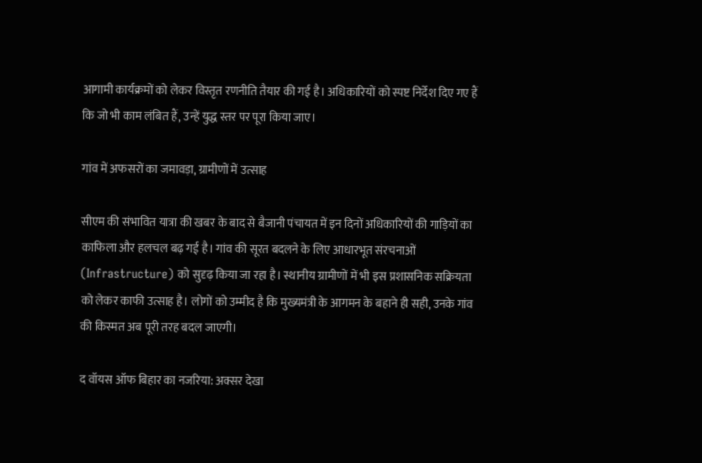आगामी कार्यक्रमों को लेकर विस्तृत रणनीति तैयार की गई है। अधिकारियों को स्पष्ट निर्देश दिए गए हैं कि जो भी काम लंबित हैं, उन्हें युद्ध स्तर पर पूरा किया जाए।

गांव में अफसरों का जमावड़ा, ग्रामीणों में उत्साह

सीएम की संभावित यात्रा की खबर के बाद से बैजानी पंचायत में इन दिनों अधिकारियों की गाड़ियों का काफिला और हलचल बढ़ गई है। गांव की सूरत बदलने के लिए आधारभूत संरचनाओं (Infrastructure) को सुदृढ़ किया जा रहा है। स्थानीय ग्रामीणों में भी इस प्रशासनिक सक्रियता को लेकर काफी उत्साह है। लोगों को उम्मीद है कि मुख्यमंत्री के आगमन के बहाने ही सही, उनके गांव की किस्मत अब पूरी तरह बदल जाएगी।

द वॉयस ऑफ बिहार का नजरिया: अक्सर देखा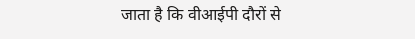जाता है कि वीआईपी दौरों से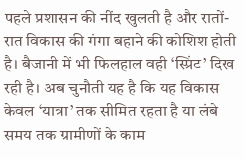पहले प्रशासन की नींद खुलती है और रातों-रात विकास की गंगा बहाने की कोशिश होती है। बैजानी में भी फिलहाल वही ‘स्प्रिंट’ दिख रही है। अब चुनौती यह है कि यह विकास केवल ‘यात्रा’ तक सीमित रहता है या लंबे समय तक ग्रामीणों के काम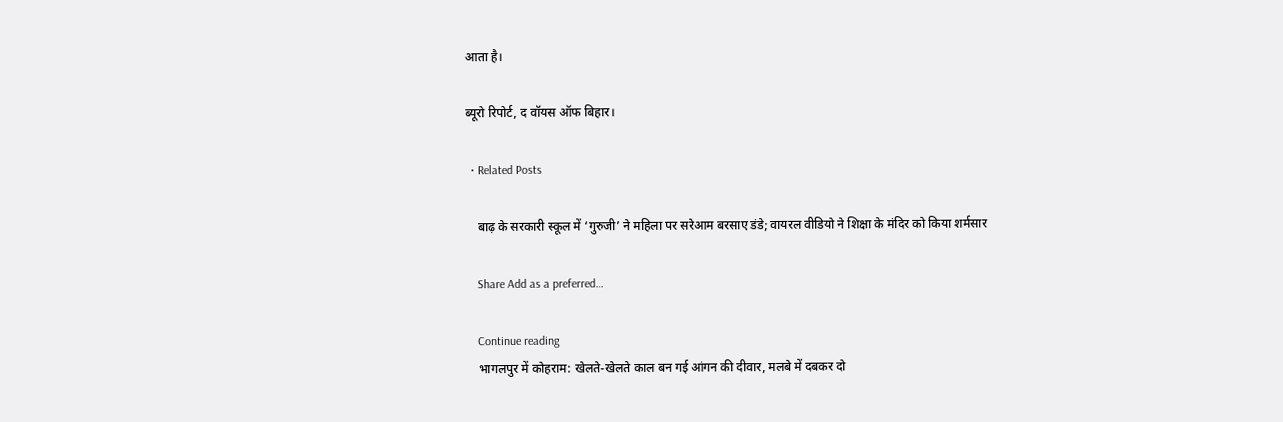आता है।

ब्यूरो रिपोर्ट, द वॉयस ऑफ बिहार।

  • Related Posts

    बाढ़ के सरकारी स्कूल में ‘गुरुजी’ ने महिला पर सरेआम बरसाए डंडे; वायरल वीडियो ने शिक्षा के मंदिर को किया शर्मसार

    Share Add as a preferred…

    Continue reading
    भागलपुर में कोहराम: खेलते-खेलते काल बन गई आंगन की दीवार, मलबे में दबकर दो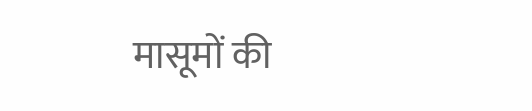मासूमों की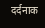दर्दनाक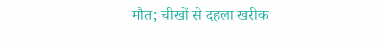मौत; चीखों से दहला खरीक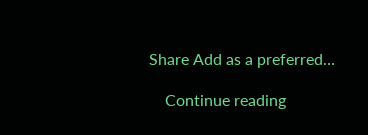Share Add as a preferred…

    Continue reading